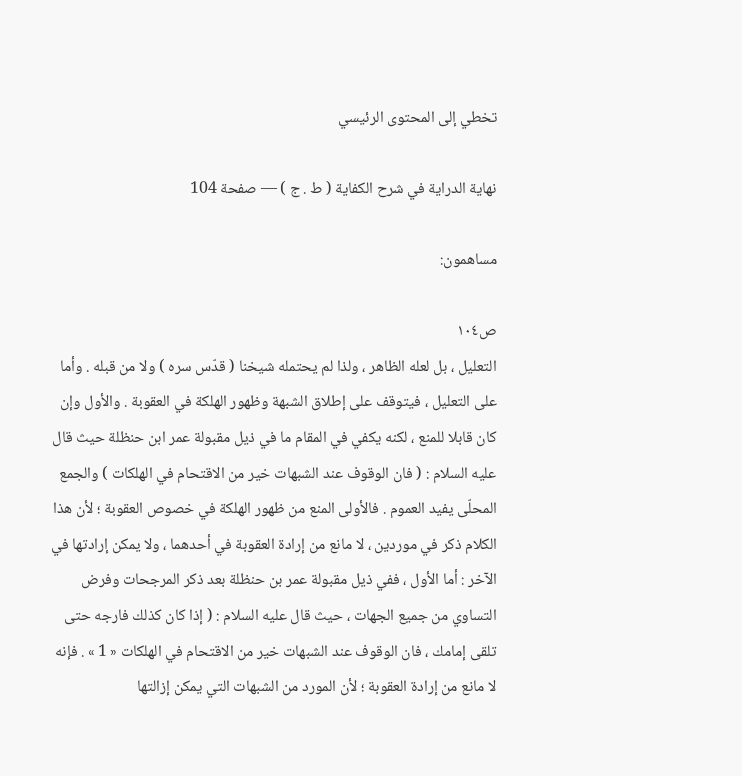تخطي إلى المحتوى الرئيسي

نهاية الدراية في شرح الكفاية ( ط . ج ) — صفحة 104

مساهمون:

ص١٠٤
التعليل ، بل لعله الظاهر ، ولذا لم يحتمله شيخنا ( قدّس سره ) ولا من قبله . وأما على التعليل ، فيتوقف على إطلاق الشبهة وظهور الهلكة في العقوبة . والأول وإن كان قابلا للمنع ، لكنه يكفي في المقام ما في ذيل مقبولة عمر ابن حنظلة حيث قال عليه السلام : ( فان الوقوف عند الشبهات خير من الاقتحام في الهلكات ) والجمع المحلّى يفيد العموم . فالأولى المنع من ظهور الهلكة في خصوص العقوبة ؛ لأن هذا الكلام ذكر في موردين ، لا مانع من إرادة العقوبة في أحدهما ، ولا يمكن إرادتها في الآخر : أما الأول ، ففي ذيل مقبولة عمر بن حنظلة بعد ذكر المرجحات وفرض التساوي من جميع الجهات ، حيث قال عليه السلام : ( إذا كان كذلك فارجه حتى تلقى إمامك ، فان الوقوف عند الشبهات خير من الاقتحام في الهلكات « 1 » . فإنه لا مانع من إرادة العقوبة ؛ لأن المورد من الشبهات التي يمكن إزالتها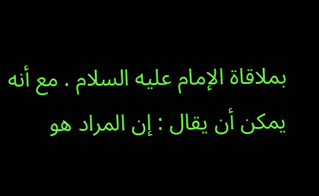بملاقاة الإمام عليه السلام . مع أنه يمكن أن يقال : إن المراد هو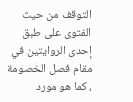التوقف من حيث الفتوى على طبق إحدى الروايتين في مقام فصل الخصومة ، كما هو مورد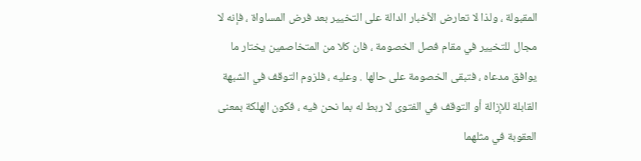المقبولة ، ولذا لا تعارض الأخبار الدالة على التخيير بعد فرض المساواة ، فإنه لا مجال للتخيير في مقام فصل الخصومة ، فان كلا من المتخاصمين يختار ما يوافق مدعاه ، فتبقى الخصومة على حالها . وعليه ، فلزوم التوقف في الشبهة القابلة للإزالة أو التوقف في الفتوى لا ربط له بما نحن فيه ، فكون الهلكة بمعنى العقوبة في مثلهما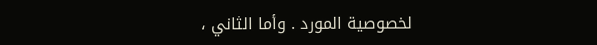لخصوصية المورد . وأما الثاني ،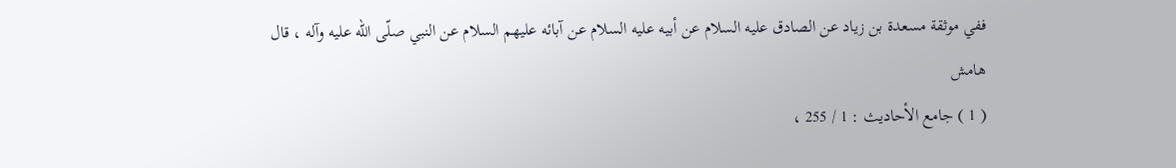ففي موثقة مسعدة بن زياد عن الصادق عليه السلام عن أبيه عليه السلام عن آبائه عليهم السلام عن النبي صلّى اللّه عليه وآله ، قال
هامش
( 1 ) جامع الأحاديث : 1 / 255 ،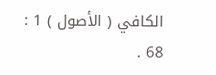الكافي ( الأصول ) 1 : 68 .